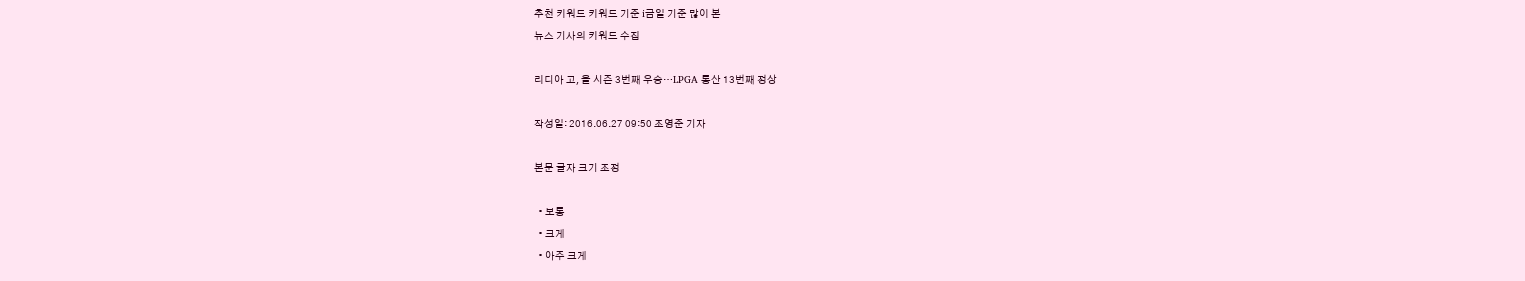추천 키워드 키워드 기준 i금일 기준 많이 본
뉴스 기사의 키워드 수집

리디아 고, 올 시즌 3번째 우승…LPGA 통산 13번째 정상

작성일: 2016.06.27 09:50 조영준 기자

본문 글자 크기 조정

  • 보통
  • 크게
  • 아주 크게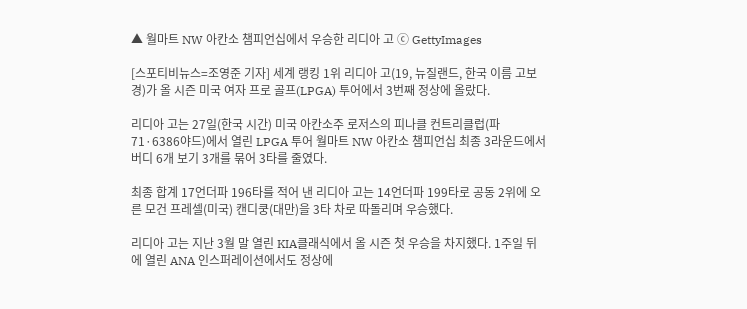▲ 월마트 NW 아칸소 챔피언십에서 우승한 리디아 고 ⓒ GettyImages

[스포티비뉴스=조영준 기자] 세계 랭킹 1위 리디아 고(19, 뉴질랜드, 한국 이름 고보경)가 올 시즌 미국 여자 프로 골프(LPGA) 투어에서 3번째 정상에 올랐다.

리디아 고는 27일(한국 시간) 미국 아칸소주 로저스의 피나클 컨트리클럽(파71·6386야드)에서 열린 LPGA 투어 월마트 NW 아칸소 챔피언십 최종 3라운드에서 버디 6개 보기 3개를 묶어 3타를 줄였다.

최종 합계 17언더파 196타를 적어 낸 리디아 고는 14언더파 199타로 공동 2위에 오른 모건 프레셀(미국) 캔디쿵(대만)을 3타 차로 따돌리며 우승했다.

리디아 고는 지난 3월 말 열린 KIA클래식에서 올 시즌 첫 우승을 차지했다. 1주일 뒤에 열린 ANA 인스퍼레이션에서도 정상에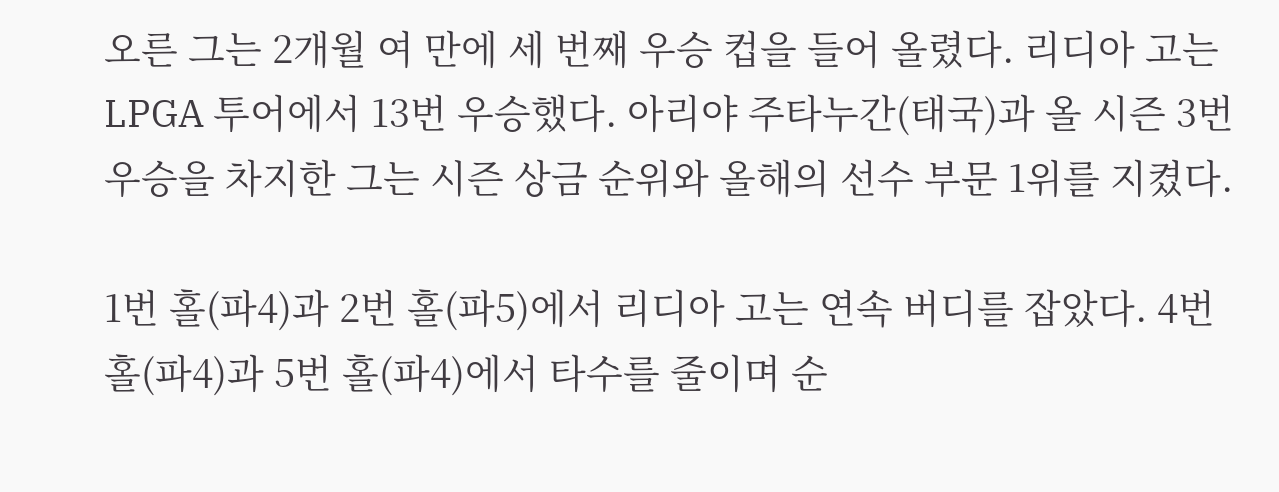오른 그는 2개월 여 만에 세 번째 우승 컵을 들어 올렸다. 리디아 고는 LPGA 투어에서 13번 우승했다. 아리야 주타누간(태국)과 올 시즌 3번 우승을 차지한 그는 시즌 상금 순위와 올해의 선수 부문 1위를 지켰다.

1번 홀(파4)과 2번 홀(파5)에서 리디아 고는 연속 버디를 잡았다. 4번 홀(파4)과 5번 홀(파4)에서 타수를 줄이며 순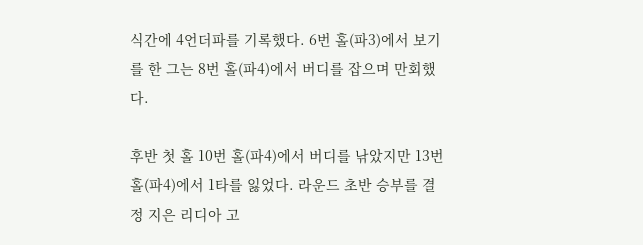식간에 4언더파를 기록했다. 6번 홀(파3)에서 보기를 한 그는 8번 홀(파4)에서 버디를 잡으며 만회했다.

후반 첫 홀 10번 홀(파4)에서 버디를 낚았지만 13번 홀(파4)에서 1타를 잃었다. 라운드 초반 승부를 결정 지은 리디아 고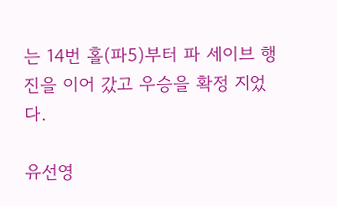는 14번 홀(파5)부터 파 세이브 행진을 이어 갔고 우승을 확정 지었다.

유선영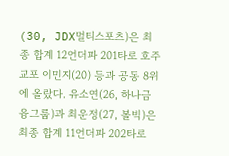(30, JDX멀티스포츠)은 최종 합계 12언더파 201타로 호주 교포 이민지(20) 등과 공동 8위에 올랐다. 유소연(26, 하나금융그룹)과 최운정(27, 볼빅)은 최종 합계 11언더파 202타로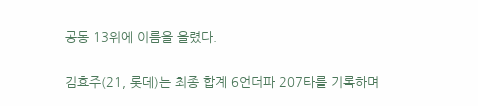공동 13위에 이름을 올렸다.

김효주(21, 롯데)는 최종 합계 6언더파 207타를 기록하며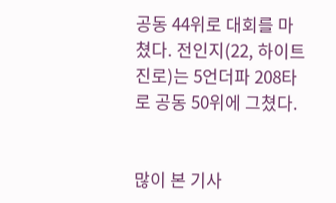공동 44위로 대회를 마쳤다. 전인지(22, 하이트진로)는 5언더파 208타로 공동 50위에 그쳤다.


많이 본 기사